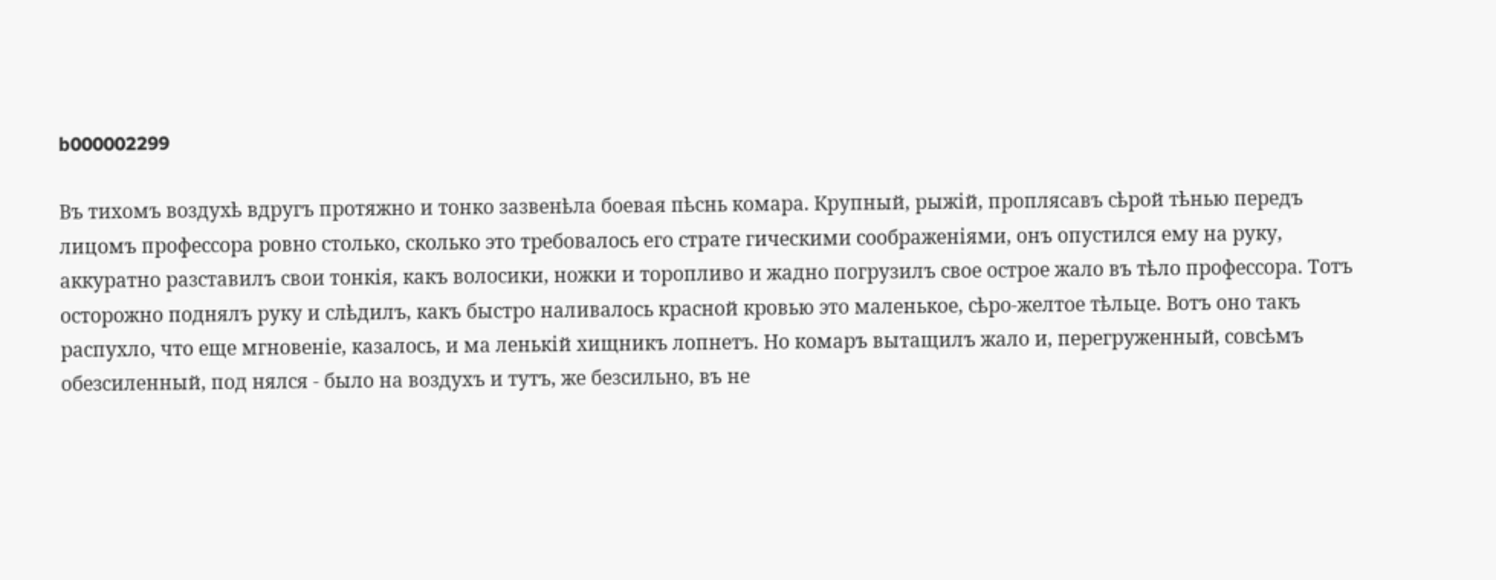b000002299

Въ тихомъ воздухѣ вдругъ протяжно и тонко зазвенѣла боевая пѣснь комара. Крупный, рыжій, проплясавъ сѣрой тѣнью передъ лицомъ профессора ровно столько, сколько это требовалось его страте гическими соображеніями, онъ опустился ему на руку, аккуратно разставилъ свои тонкія, какъ волосики, ножки и торопливо и жадно погрузилъ свое острое жало въ тѣло профессора. Тотъ осторожно поднялъ руку и слѣдилъ, какъ быстро наливалось красной кровью это маленькое, сѣро-желтое тѣльце. Вотъ оно такъ распухло, что еще мгновеніе, казалось, и ма ленькій хищникъ лопнетъ. Но комаръ вытащилъ жало и, перегруженный, совсѣмъ обезсиленный, под нялся - было на воздухъ и тутъ, же безсильно, въ не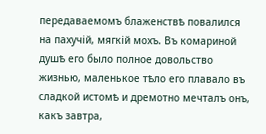передаваемомъ блаженствѣ повалился на пахучій, мягкій мохъ. Въ комариной душѣ его было полное довольство жизнью, маленькое тѣло его плавало въ сладкой истомѣ и дремотно мечталъ онъ, какъ завтра,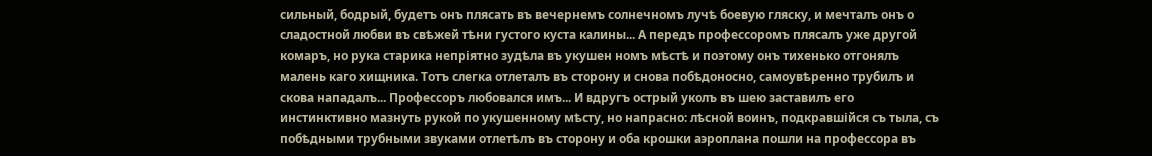сильный, бодрый, будетъ онъ плясать въ вечернемъ солнечномъ лучѣ боевую гляску, и мечталъ онъ о сладостной любви въ свѣжей тѣни густого куста калины... А передъ профессоромъ плясалъ уже другой комаръ, но рука старика непріятно зудѣла въ укушен номъ мѣстѣ и поэтому онъ тихенько отгонялъ малень каго хищника. Тотъ слегка отлеталъ въ сторону и снова побѣдоносно, самоувѣренно трубилъ и скова нападалъ... Профессоръ любовался имъ... И вдругъ острый уколъ въ шею заставилъ его инстинктивно мазнуть рукой по укушенному мѣсту, но напрасно: лѣсной воинъ, подкравшійся съ тыла, съ побѣдными трубными звуками отлетѣлъ въ сторону и оба крошки аэроплана пошли на профессора въ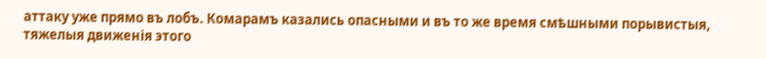аттаку уже прямо въ лобъ. Комарамъ казались опасными и въ то же время смѣшными порывистыя, тяжелыя движенія этого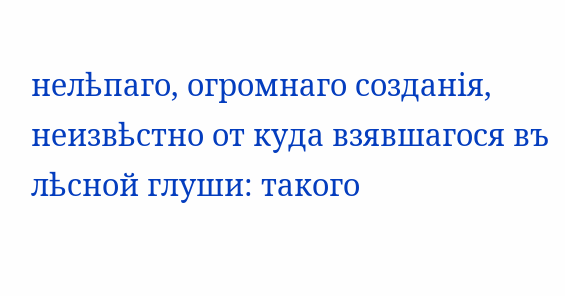нелѣпаго, огромнаго созданія, неизвѣстно от куда взявшагося въ лѣсной глуши: такого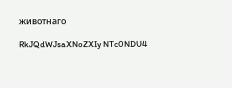животнаго

RkJQdWJsaXNoZXIy NTc0NDU4